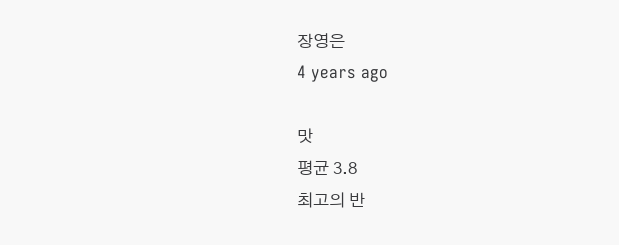장영은
4 years ago

맛
평균 3.8
최고의 반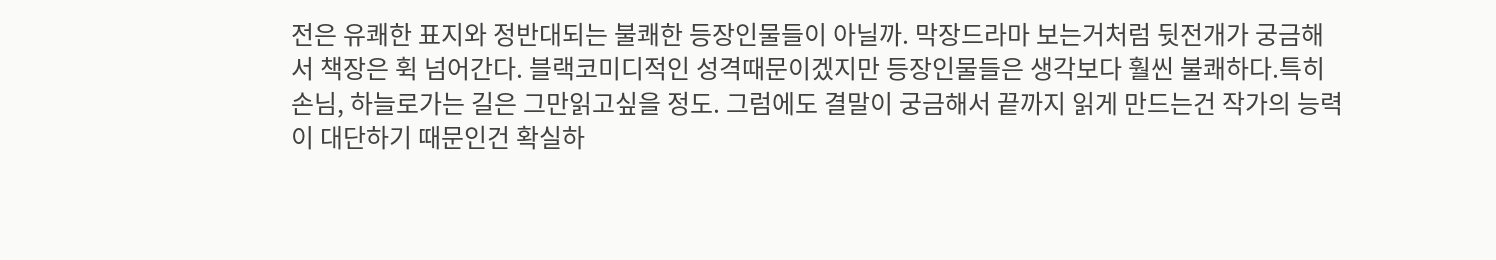전은 유쾌한 표지와 정반대되는 불쾌한 등장인물들이 아닐까. 막장드라마 보는거처럼 뒷전개가 궁금해서 책장은 휙 넘어간다. 블랙코미디적인 성격때문이겠지만 등장인물들은 생각보다 훨씬 불쾌하다.특히 손님, 하늘로가는 길은 그만읽고싶을 정도. 그럼에도 결말이 궁금해서 끝까지 읽게 만드는건 작가의 능력이 대단하기 때문인건 확실하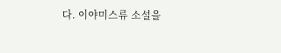다. 이야미스류 소설을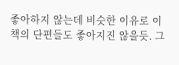좋아하지 않는데 비슷한 이유로 이 책의 단편들도 좋아지진 않을듯. 그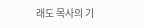래도 목사의 기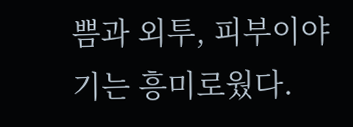쁨과 외투, 피부이야기는 흥미로웠다.